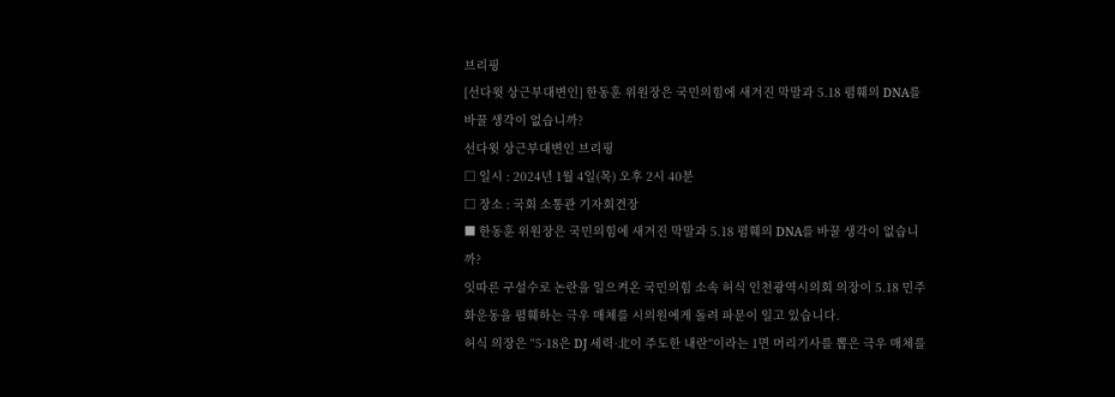브리핑
[선다윗 상근부대변인] 한동훈 위원장은 국민의힘에 새겨진 막말과 5.18 폄훼의 DNA를 바꿀 생각이 없습니까?
선다윗 상근부대변인 브리핑
□ 일시 : 2024년 1월 4일(목) 오후 2시 40분
□ 장소 : 국회 소통관 기자회견장
■ 한동훈 위원장은 국민의힘에 새겨진 막말과 5.18 폄훼의 DNA를 바꿀 생각이 없습니까?
잇따른 구설수로 논란을 일으켜온 국민의힘 소속 허식 인천광역시의회 의장이 5.18 민주화운동을 폄훼하는 극우 매체를 시의원에게 돌려 파문이 일고 있습니다.
허식 의장은 “5·18은 DJ 세력·北이 주도한 내란”이라는 1면 머리기사를 뽑은 극우 매체를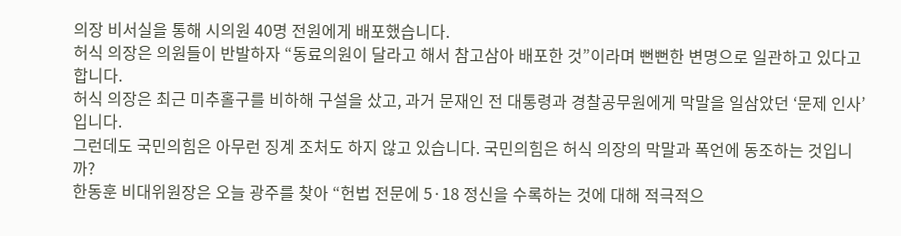의장 비서실을 통해 시의원 40명 전원에게 배포했습니다.
허식 의장은 의원들이 반발하자 “동료의원이 달라고 해서 참고삼아 배포한 것”이라며 뻔뻔한 변명으로 일관하고 있다고 합니다.
허식 의장은 최근 미추홀구를 비하해 구설을 샀고, 과거 문재인 전 대통령과 경찰공무원에게 막말을 일삼았던 ‘문제 인사’입니다.
그런데도 국민의힘은 아무런 징계 조처도 하지 않고 있습니다. 국민의힘은 허식 의장의 막말과 폭언에 동조하는 것입니까?
한동훈 비대위원장은 오늘 광주를 찾아 “헌법 전문에 5·18 정신을 수록하는 것에 대해 적극적으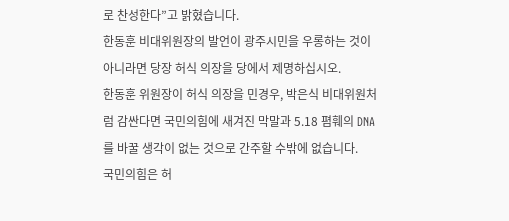로 찬성한다”고 밝혔습니다.
한동훈 비대위원장의 발언이 광주시민을 우롱하는 것이 아니라면 당장 허식 의장을 당에서 제명하십시오.
한동훈 위원장이 허식 의장을 민경우, 박은식 비대위원처럼 감싼다면 국민의힘에 새겨진 막말과 5.18 폄훼의 DNA를 바꿀 생각이 없는 것으로 간주할 수밖에 없습니다.
국민의힘은 허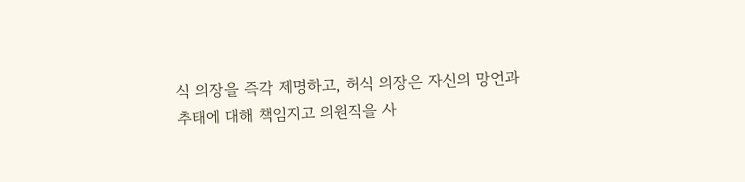식 의장을 즉각 제명하고, 허식 의장은 자신의 망언과 추태에 대해 책임지고 의원직을 사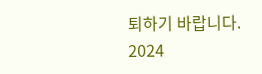퇴하기 바랍니다.
2024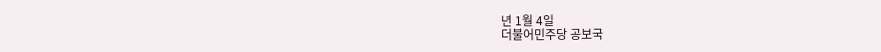년 1월 4일
더불어민주당 공보국